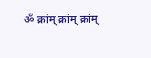ॐ क्रांम् क्रांम् क्रांम्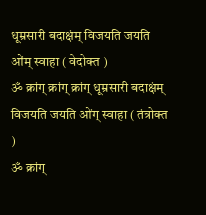धूम्रसारी बदाक्षंम् विजयति जयति ओंम् स्वाहा ( वेदोक्त )
ॐ क्रांग् क्रांग् क्रांग् धूम्रसारी बदाक्षंम् विजयति जयति ओंग् स्वाहा ( तंत्रोक्त )
ॐ क्रांग्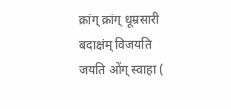क्रांग् क्रांग् धूम्रसारी बदाक्षंम् विजयति जयति ओंग् स्वाहा (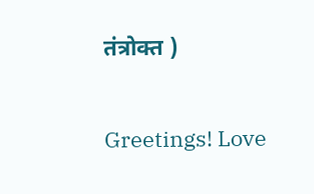तंत्रोक्त )

Greetings! Love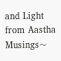and Light from Aastha Musings~